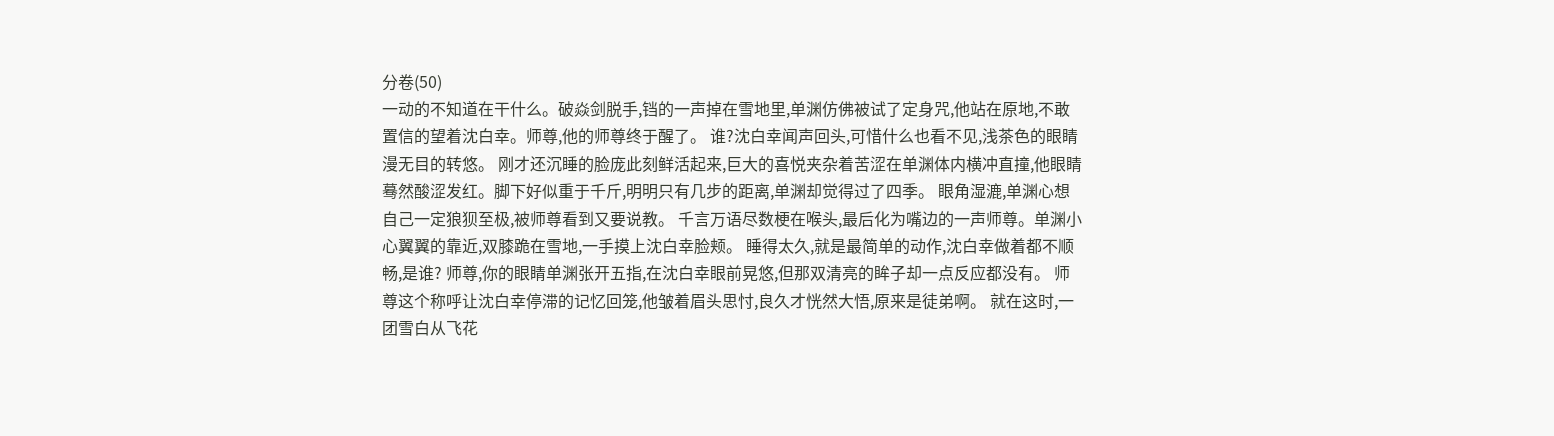分卷(50)
一动的不知道在干什么。破焱剑脱手,铛的一声掉在雪地里,单渊仿佛被试了定身咒,他站在原地,不敢置信的望着沈白幸。师尊,他的师尊终于醒了。 谁?沈白幸闻声回头,可惜什么也看不见,浅茶色的眼睛漫无目的转悠。 刚才还沉睡的脸庞此刻鲜活起来,巨大的喜悦夹杂着苦涩在单渊体内横冲直撞,他眼睛蓦然酸涩发红。脚下好似重于千斤,明明只有几步的距离,单渊却觉得过了四季。 眼角湿漉,单渊心想自己一定狼狈至极,被师尊看到又要说教。 千言万语尽数梗在喉头,最后化为嘴边的一声师尊。单渊小心翼翼的靠近,双膝跪在雪地,一手摸上沈白幸脸颊。 睡得太久,就是最简单的动作,沈白幸做着都不顺畅,是谁? 师尊,你的眼睛单渊张开五指,在沈白幸眼前晃悠,但那双清亮的眸子却一点反应都没有。 师尊这个称呼让沈白幸停滞的记忆回笼,他皱着眉头思忖,良久才恍然大悟,原来是徒弟啊。 就在这时,一团雪白从飞花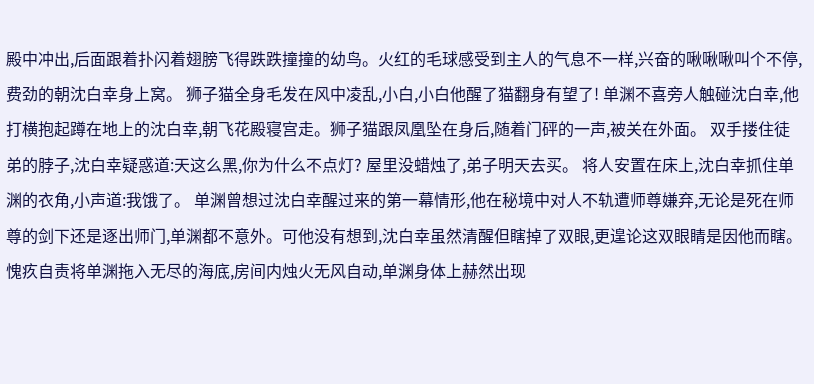殿中冲出,后面跟着扑闪着翅膀飞得跌跌撞撞的幼鸟。火红的毛球感受到主人的气息不一样,兴奋的啾啾啾叫个不停,费劲的朝沈白幸身上窝。 狮子猫全身毛发在风中凌乱,小白,小白他醒了猫翻身有望了! 单渊不喜旁人触碰沈白幸,他打横抱起蹲在地上的沈白幸,朝飞花殿寝宫走。狮子猫跟凤凰坠在身后,随着门砰的一声,被关在外面。 双手搂住徒弟的脖子,沈白幸疑惑道:天这么黑,你为什么不点灯? 屋里没蜡烛了,弟子明天去买。 将人安置在床上,沈白幸抓住单渊的衣角,小声道:我饿了。 单渊曾想过沈白幸醒过来的第一幕情形,他在秘境中对人不轨遭师尊嫌弃,无论是死在师尊的剑下还是逐出师门,单渊都不意外。可他没有想到,沈白幸虽然清醒但瞎掉了双眼,更遑论这双眼睛是因他而瞎。 愧疚自责将单渊拖入无尽的海底,房间内烛火无风自动,单渊身体上赫然出现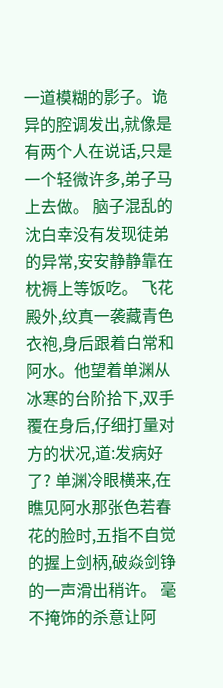一道模糊的影子。诡异的腔调发出,就像是有两个人在说话,只是一个轻微许多,弟子马上去做。 脑子混乱的沈白幸没有发现徒弟的异常,安安静静靠在枕褥上等饭吃。 飞花殿外,纹真一袭藏青色衣袍,身后跟着白常和阿水。他望着单渊从冰寒的台阶拾下,双手覆在身后,仔细打量对方的状况,道:发病好了? 单渊冷眼横来,在瞧见阿水那张色若春花的脸时,五指不自觉的握上剑柄,破焱剑铮的一声滑出稍许。 毫不掩饰的杀意让阿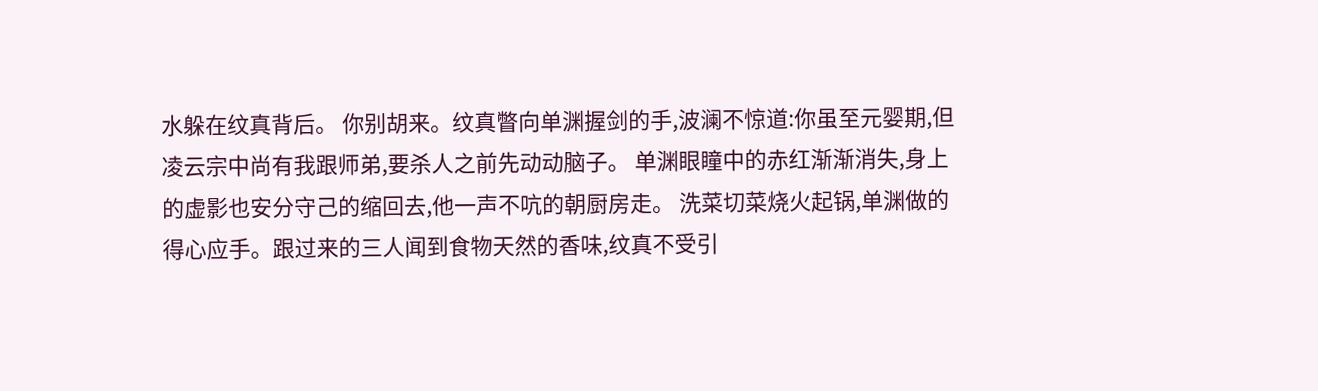水躲在纹真背后。 你别胡来。纹真瞥向单渊握剑的手,波澜不惊道:你虽至元婴期,但凌云宗中尚有我跟师弟,要杀人之前先动动脑子。 单渊眼瞳中的赤红渐渐消失,身上的虚影也安分守己的缩回去,他一声不吭的朝厨房走。 洗菜切菜烧火起锅,单渊做的得心应手。跟过来的三人闻到食物天然的香味,纹真不受引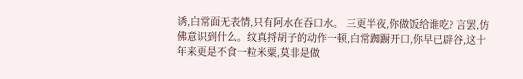诱,白常面无表情,只有阿水在吞口水。 三更半夜,你做饭给谁吃? 言罢,仿佛意识到什么。纹真捋胡子的动作一顿,白常踟蹰开口,你早已辟谷,这十年来更是不食一粒米粟,莫非是做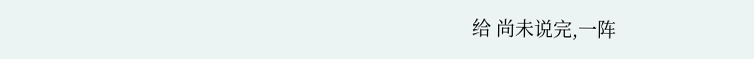给 尚未说完,一阵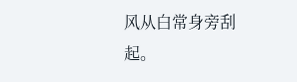风从白常身旁刮起。